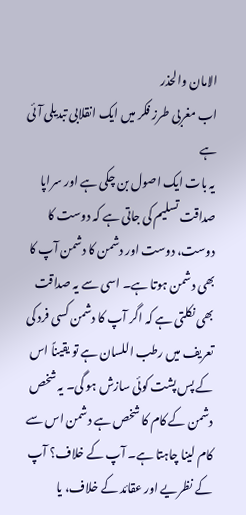الامان والحذر
اب مغربی طرز فکر میں ایک انقلابی تبدیلی آئی ہے
یہ بات ایک اصول بن چکی ہے اور سراپا صداقت تسلیم کی جاتی ہے کہ دوست کا دوست، دوست اور دشمن کا دشمن آپ کا بھی دشمن ہوتا ہے۔ اسی سے یہ صداقت بھی نکلتی ہے کہ اگر آپ کا دشمن کسی فرد کی تعریف میں رطب اللسان ہے تو یقیناً اس کے پس پشت کوئی سازش ہو گی۔ یہ شخص دشمن کے کام کا شخص ہے دشمن اس سے کام لینا چاہتا ہے۔ آپ کے خلاف؟ آپ کے نظریے اور عقائد کے خلاف، یا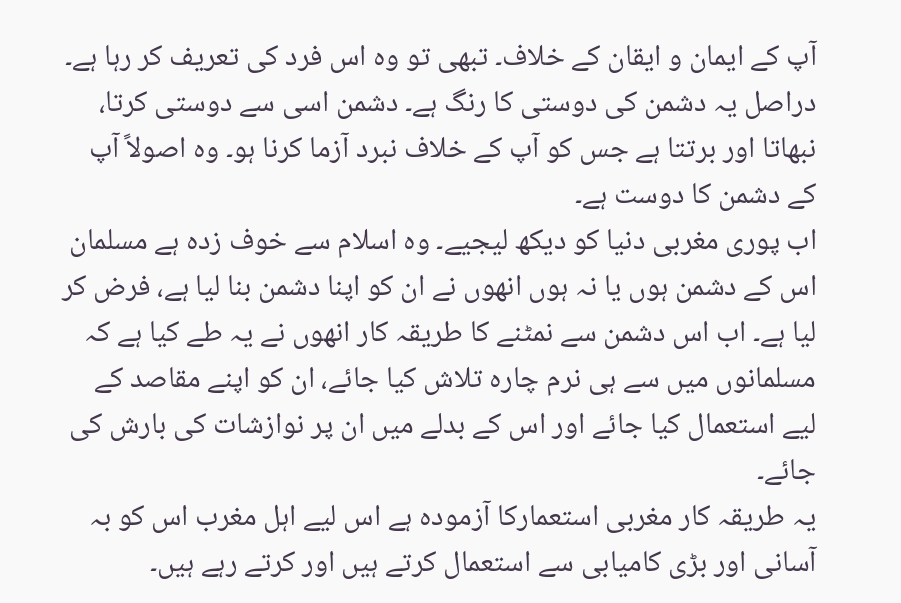آپ کے ایمان و ایقان کے خلاف۔ تبھی تو وہ اس فرد کی تعریف کر رہا ہے۔
دراصل یہ دشمن کی دوستی کا رنگ ہے۔ دشمن اسی سے دوستی کرتا، نبھاتا اور برتتا ہے جس کو آپ کے خلاف نبرد آزما کرنا ہو۔ وہ اصولاً آپ کے دشمن کا دوست ہے۔
اب پوری مغربی دنیا کو دیکھ لیجیے۔ وہ اسلام سے خوف زدہ ہے مسلمان اس کے دشمن ہوں یا نہ ہوں انھوں نے ان کو اپنا دشمن بنا لیا ہے، فرض کر لیا ہے۔ اب اس دشمن سے نمٹنے کا طریقہ کار انھوں نے یہ طے کیا ہے کہ مسلمانوں میں سے ہی نرم چارہ تلاش کیا جائے، ان کو اپنے مقاصد کے لیے استعمال کیا جائے اور اس کے بدلے میں ان پر نوازشات کی بارش کی جائے۔
یہ طریقہ کار مغربی استعمارکا آزمودہ ہے اس لیے اہل مغرب اس کو بہ آسانی اور بڑی کامیابی سے استعمال کرتے ہیں اور کرتے رہے ہیں۔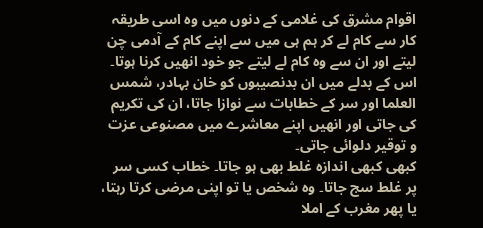اقوام مشرق کی غلامی کے دنوں میں وہ اسی طریقہ کار سے کام لے کر ہم ہی میں سے اپنے کام کے آدمی چن لیتے اور ان سے وہ کام لے لیتے جو خود انھیں کرنا ہوتا۔ اس کے بدلے میں ان بدنصیبوں کو خان بہادر، شمس العلما اور سر کے خطابات سے نوازا جاتا، ان کی تکریم کی جاتی اور انھیں اپنے معاشرے میں مصنوعی عزت و توقیر دلوائی جاتی۔
کبھی کبھی اندازہ غلط بھی ہو جاتا۔ خطاب کسی سر پر غلط سج جاتا۔ وہ شخص یا تو اپنی مرضی کرتا رہتا، یا پھر مغرب کے املا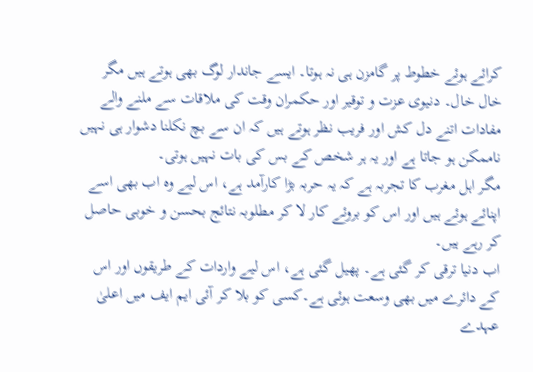کرائے ہوئے خطوط پر گامزن ہی نہ ہوتا۔ ایسے جاندار لوگ بھی ہوتے ہیں مگر خال خال۔ دنیوی عزت و توقیر اور حکمران وقت کی ملاقات سے ملنے والے مفادات اتنے دل کش اور فریب نظر ہوتے ہیں کہ ان سے بچ نکلنا دشوار ہی نہیں ناممکن ہو جاتا ہے اور یہ ہر شخص کے بس کی بات نہیں ہوتی۔
مگر اہل مغرب کا تجربہ ہے کہ یہ حربہ بڑا کارآمد ہے، اس لیے وہ اب بھی اسے اپنائے ہوئے ہیں اور اس کو بروئے کار لا کر مطلوبہ نتائج بحسن و خوبی حاصل کر رہے ہیں۔
اب دنیا ترقی کر گئی ہے۔ پھیل گئی ہے، اس لیے واردات کے طریقوں اور اس کے دائرے میں بھی وسعت ہوئی ہے۔کسی کو بلا کر آئی ایم ایف میں اعلیٰ عہدے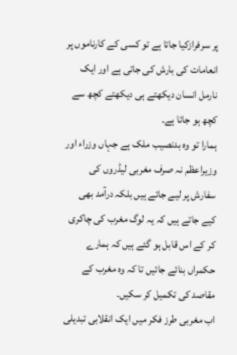پر سرفرازکیا جاتا ہے تو کسی کے کارناموں پر انعامات کی بارش کی جاتی ہے اور ایک نارمل انسان دیکھتے ہی دیکھتے کچھ سے کچھ ہو جاتا ہے۔
ہمارا تو وہ بدنصیب ملک ہے جہاں وزراء اور وزیراعظم نہ صرف مغربی لیڈروں کی سفارش پر لیے جاتے ہیں بلکہ درآمد بھی کیے جاتے ہیں کہ یہ لوگ مغرب کی چاکری کر کے اس قابل ہو گئے ہیں کہ ہمارے حکمراں بنائے جائیں تا کہ وہ مغرب کے مقاصد کی تکمیل کر سکیں۔
اب مغربی طرز فکر میں ایک انقلابی تبدیلی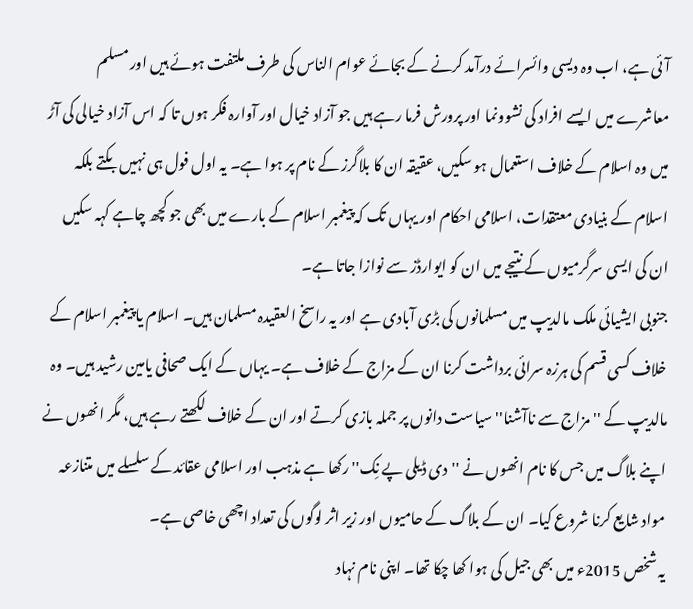آئی ہے، اب وہ دیسی وائسرائے درآمد کرنے کے بجائے عوام الناس کی طرف ملتفت ہوئے ہیں اور مسلم معاشرے میں ایسے افراد کی نشوونما اور پرورش فرما رہے ہیں جو آزاد خیال اور آوارہ فکر ہوں تا کہ اس آزاد خیالی کی آڑ میں وہ اسلام کے خلاف استعمال ہو سکیں، عقیقہ ان کا بلاگرز کے نام پر ہوا ہے۔ یہ اول فول ہی نہیں بکتے بلکہ اسلام کے بنیادی معتقدات، اسلامی احکام اور یہاں تک کہ پیغمبر اسلام کے بارے میں بھی جو کچھ چاہے کہہ سکیں ان کی ایسی سرگرمیوں کے نتیجے میں ان کو ایوارڈز سے نوازا جاتا ہے۔
جنوبی ایشیائی ملک مالدیپ میں مسلمانوں کی بڑی آبادی ہے اور یہ راسخ العقیدہ مسلمان ہیں۔ اسلام یا پیغمبر اسلام کے خلاف کسی قسم کی ہرزہ سرائی برداشت کرنا ان کے مزاج کے خلاف ہے۔ یہاں کے ایک صحافی یامین رشید ہیں۔ وہ مالدیپ کے ''مزاج سے ناآشنا'' سیاست دانوں پر جملہ بازی کرتے اور ان کے خلاف لکھتے رہے ہیں، مگر انھوں نے اپنے بلاگ میں جس کا نام انھوں نے ''دی ڈیلی پے نِک'' رکھا ہے مذہب اور اسلامی عقائد کے سلسلے میں متنازعہ مواد شایع کرنا شروع کیا۔ ان کے بلاگ کے حامیوں اور زیر اثر لوگوں کی تعداد اچھی خاصی ہے۔
یہ شخص 2015ء میں بھی جیل کی ہوا کھا چکا تھا۔ اپنی نام نہاد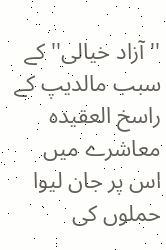''آزاد خیالی'' کے سبب مالدیپ کے راسخ العقیدہ معاشرے میں اس پر جان لیوا حملوں کی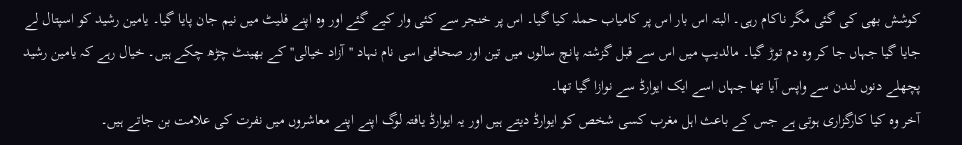کوشش بھی کی گئی مگر ناکام رہی۔ البتہ اس بار اس پر کامیاب حملہ کیا گیا۔ اس پر خنجر سے کئی وار کیے گئے اور وہ اپنے فلیٹ میں نیم جان پایا گیا۔ یامین رشید کو اسپتال لے جایا گیا جہاں جا کر وہ دم توڑ گیا۔ مالدیپ میں اس سے قبل گزشتہ پانچ سالوں میں تین اور صحافی اسی نام نہاد ''آزاد خیالی'' کے بھینٹ چڑھ چکے ہیں۔ خیال رہے کہ یامین رشید پچھلے دنوں لندن سے واپس آیا تھا جہاں اسے ایک ایوارڈ سے نوازا گیا تھا۔
آخر وہ کیا کارگزاری ہوتی ہے جس کے باعث اہل مغرب کسی شخص کو ایوارڈ دیتے ہیں اور یہ ایوارڈ یافتہ لوگ اپنے اپنے معاشروں میں نفرت کی علامت بن جاتے ہیں۔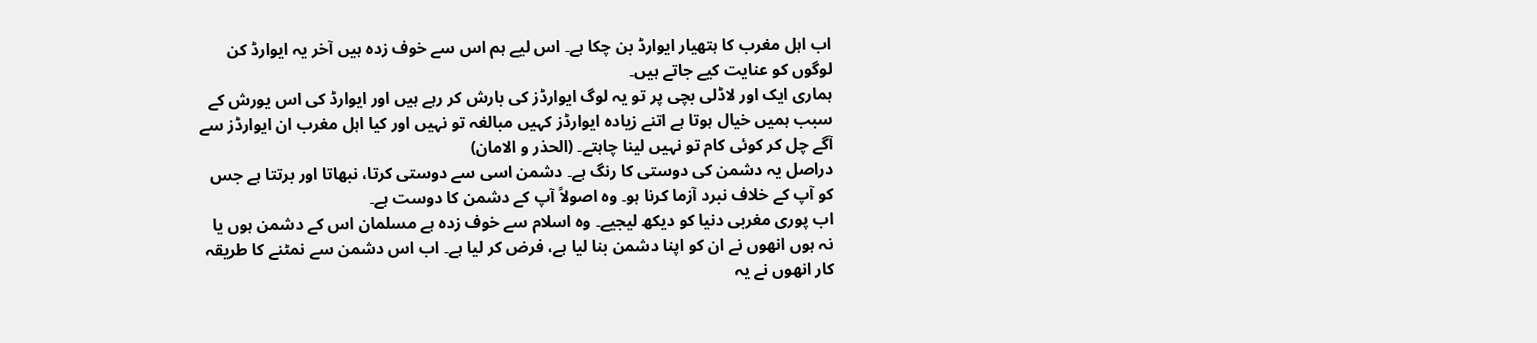اب اہل مغرب کا ہتھیار ایوارڈ بن چکا ہے۔ اس لیے ہم اس سے خوف زدہ ہیں آخر یہ ایوارڈ کن لوگوں کو عنایت کیے جاتے ہیں۔
ہماری ایک اور لاڈلی بچی پر تو یہ لوگ ایوارڈز کی بارش کر رہے ہیں اور ایوارڈ کی اس یورش کے سبب ہمیں خیال ہوتا ہے اتنے زیادہ ایوارڈز کہیں مبالغہ تو نہیں اور کیا اہل مغرب ان ایوارڈز سے آگے چل کر کوئی کام تو نہیں لینا چاہتے۔ (الحذر و الامان)
دراصل یہ دشمن کی دوستی کا رنگ ہے۔ دشمن اسی سے دوستی کرتا، نبھاتا اور برتتا ہے جس کو آپ کے خلاف نبرد آزما کرنا ہو۔ وہ اصولاً آپ کے دشمن کا دوست ہے۔
اب پوری مغربی دنیا کو دیکھ لیجیے۔ وہ اسلام سے خوف زدہ ہے مسلمان اس کے دشمن ہوں یا نہ ہوں انھوں نے ان کو اپنا دشمن بنا لیا ہے، فرض کر لیا ہے۔ اب اس دشمن سے نمٹنے کا طریقہ کار انھوں نے یہ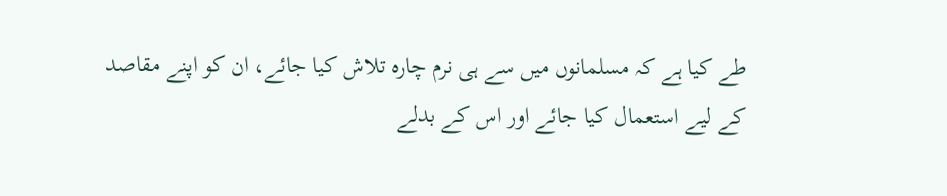طے کیا ہے کہ مسلمانوں میں سے ہی نرم چارہ تلاش کیا جائے، ان کو اپنے مقاصد کے لیے استعمال کیا جائے اور اس کے بدلے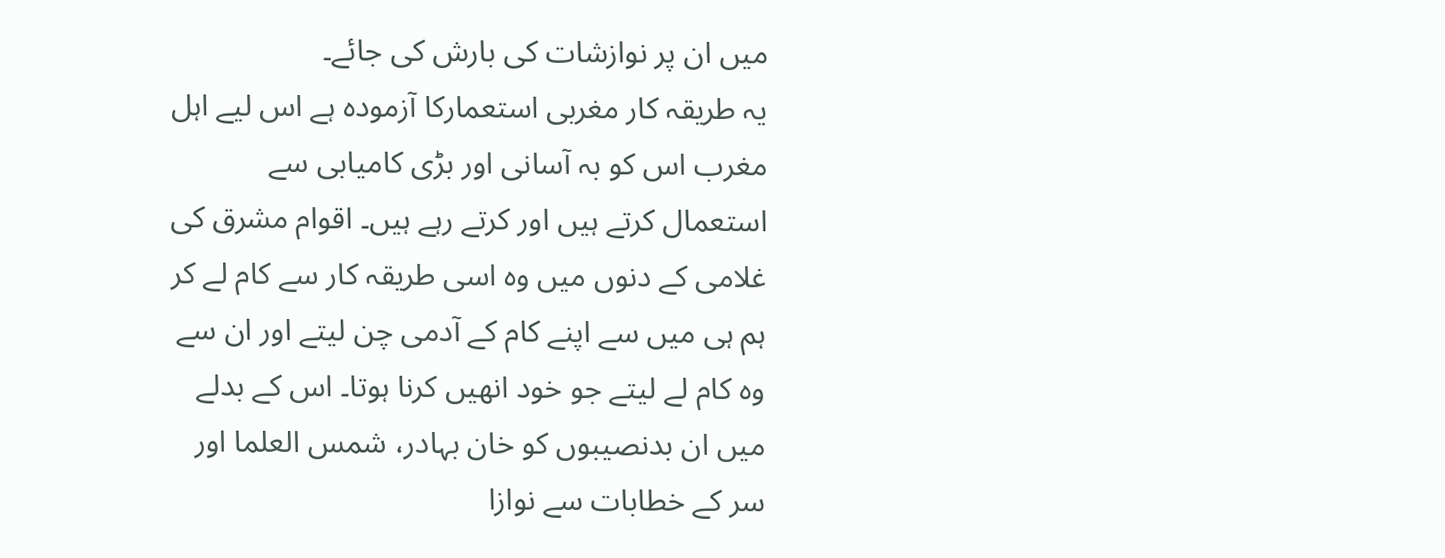میں ان پر نوازشات کی بارش کی جائے۔
یہ طریقہ کار مغربی استعمارکا آزمودہ ہے اس لیے اہل مغرب اس کو بہ آسانی اور بڑی کامیابی سے استعمال کرتے ہیں اور کرتے رہے ہیں۔ اقوام مشرق کی غلامی کے دنوں میں وہ اسی طریقہ کار سے کام لے کر ہم ہی میں سے اپنے کام کے آدمی چن لیتے اور ان سے وہ کام لے لیتے جو خود انھیں کرنا ہوتا۔ اس کے بدلے میں ان بدنصیبوں کو خان بہادر، شمس العلما اور سر کے خطابات سے نوازا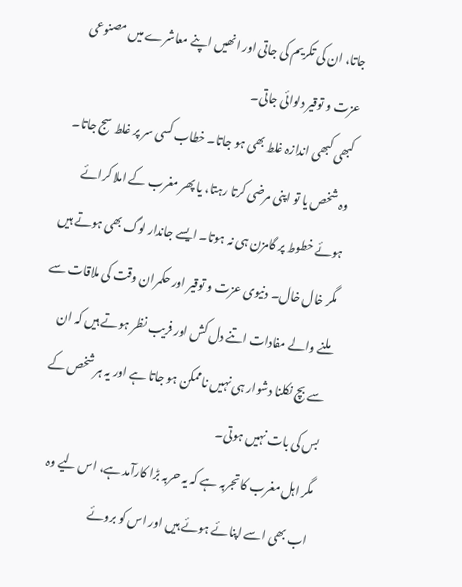جاتا، ان کی تکریم کی جاتی اور انھیں اپنے معاشرے میں مصنوعی عزت و توقیر دلوائی جاتی۔
کبھی کبھی اندازہ غلط بھی ہو جاتا۔ خطاب کسی سر پر غلط سج جاتا۔ وہ شخص یا تو اپنی مرضی کرتا رہتا، یا پھر مغرب کے املا کرائے ہوئے خطوط پر گامزن ہی نہ ہوتا۔ ایسے جاندار لوگ بھی ہوتے ہیں مگر خال خال۔ دنیوی عزت و توقیر اور حکمران وقت کی ملاقات سے ملنے والے مفادات اتنے دل کش اور فریب نظر ہوتے ہیں کہ ان سے بچ نکلنا دشوار ہی نہیں ناممکن ہو جاتا ہے اور یہ ہر شخص کے بس کی بات نہیں ہوتی۔
مگر اہل مغرب کا تجربہ ہے کہ یہ حربہ بڑا کارآمد ہے، اس لیے وہ اب بھی اسے اپنائے ہوئے ہیں اور اس کو بروئے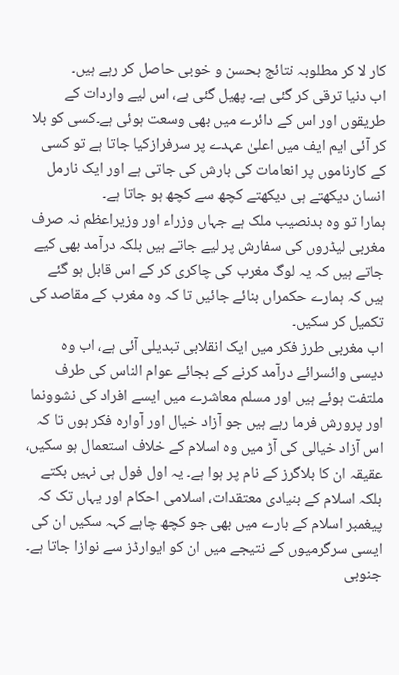کار لا کر مطلوبہ نتائج بحسن و خوبی حاصل کر رہے ہیں۔
اب دنیا ترقی کر گئی ہے۔ پھیل گئی ہے، اس لیے واردات کے طریقوں اور اس کے دائرے میں بھی وسعت ہوئی ہے۔کسی کو بلا کر آئی ایم ایف میں اعلیٰ عہدے پر سرفرازکیا جاتا ہے تو کسی کے کارناموں پر انعامات کی بارش کی جاتی ہے اور ایک نارمل انسان دیکھتے ہی دیکھتے کچھ سے کچھ ہو جاتا ہے۔
ہمارا تو وہ بدنصیب ملک ہے جہاں وزراء اور وزیراعظم نہ صرف مغربی لیڈروں کی سفارش پر لیے جاتے ہیں بلکہ درآمد بھی کیے جاتے ہیں کہ یہ لوگ مغرب کی چاکری کر کے اس قابل ہو گئے ہیں کہ ہمارے حکمراں بنائے جائیں تا کہ وہ مغرب کے مقاصد کی تکمیل کر سکیں۔
اب مغربی طرز فکر میں ایک انقلابی تبدیلی آئی ہے، اب وہ دیسی وائسرائے درآمد کرنے کے بجائے عوام الناس کی طرف ملتفت ہوئے ہیں اور مسلم معاشرے میں ایسے افراد کی نشوونما اور پرورش فرما رہے ہیں جو آزاد خیال اور آوارہ فکر ہوں تا کہ اس آزاد خیالی کی آڑ میں وہ اسلام کے خلاف استعمال ہو سکیں، عقیقہ ان کا بلاگرز کے نام پر ہوا ہے۔ یہ اول فول ہی نہیں بکتے بلکہ اسلام کے بنیادی معتقدات، اسلامی احکام اور یہاں تک کہ پیغمبر اسلام کے بارے میں بھی جو کچھ چاہے کہہ سکیں ان کی ایسی سرگرمیوں کے نتیجے میں ان کو ایوارڈز سے نوازا جاتا ہے۔
جنوبی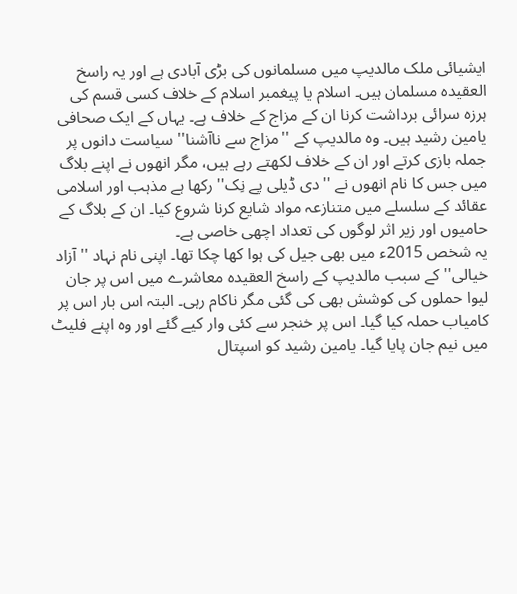ایشیائی ملک مالدیپ میں مسلمانوں کی بڑی آبادی ہے اور یہ راسخ العقیدہ مسلمان ہیں۔ اسلام یا پیغمبر اسلام کے خلاف کسی قسم کی ہرزہ سرائی برداشت کرنا ان کے مزاج کے خلاف ہے۔ یہاں کے ایک صحافی یامین رشید ہیں۔ وہ مالدیپ کے ''مزاج سے ناآشنا'' سیاست دانوں پر جملہ بازی کرتے اور ان کے خلاف لکھتے رہے ہیں، مگر انھوں نے اپنے بلاگ میں جس کا نام انھوں نے ''دی ڈیلی پے نِک'' رکھا ہے مذہب اور اسلامی عقائد کے سلسلے میں متنازعہ مواد شایع کرنا شروع کیا۔ ان کے بلاگ کے حامیوں اور زیر اثر لوگوں کی تعداد اچھی خاصی ہے۔
یہ شخص 2015ء میں بھی جیل کی ہوا کھا چکا تھا۔ اپنی نام نہاد ''آزاد خیالی'' کے سبب مالدیپ کے راسخ العقیدہ معاشرے میں اس پر جان لیوا حملوں کی کوشش بھی کی گئی مگر ناکام رہی۔ البتہ اس بار اس پر کامیاب حملہ کیا گیا۔ اس پر خنجر سے کئی وار کیے گئے اور وہ اپنے فلیٹ میں نیم جان پایا گیا۔ یامین رشید کو اسپتال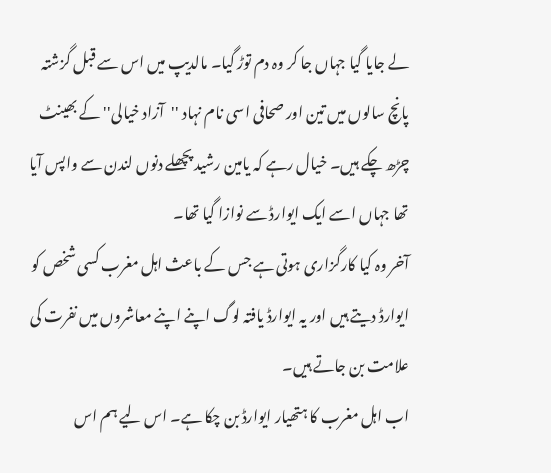لے جایا گیا جہاں جا کر وہ دم توڑ گیا۔ مالدیپ میں اس سے قبل گزشتہ پانچ سالوں میں تین اور صحافی اسی نام نہاد ''آزاد خیالی'' کے بھینٹ چڑھ چکے ہیں۔ خیال رہے کہ یامین رشید پچھلے دنوں لندن سے واپس آیا تھا جہاں اسے ایک ایوارڈ سے نوازا گیا تھا۔
آخر وہ کیا کارگزاری ہوتی ہے جس کے باعث اہل مغرب کسی شخص کو ایوارڈ دیتے ہیں اور یہ ایوارڈ یافتہ لوگ اپنے اپنے معاشروں میں نفرت کی علامت بن جاتے ہیں۔
اب اہل مغرب کا ہتھیار ایوارڈ بن چکا ہے۔ اس لیے ہم اس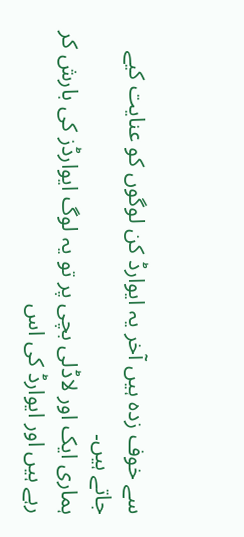سے خوف زدہ ہیں آخر یہ ایوارڈ کن لوگوں کو عنایت کیے جاتے ہیں۔
ہماری ایک اور لاڈلی بچی پر تو یہ لوگ ایوارڈز کی بارش کر رہے ہیں اور ایوارڈ کی اس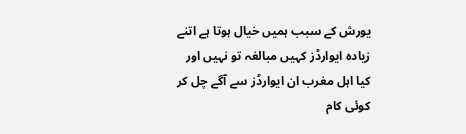یورش کے سبب ہمیں خیال ہوتا ہے اتنے زیادہ ایوارڈز کہیں مبالغہ تو نہیں اور کیا اہل مغرب ان ایوارڈز سے آگے چل کر کوئی کام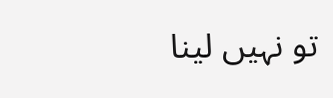تو نہیں لینا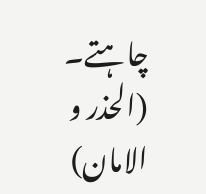چاہتے۔ (الحذر و الامان)